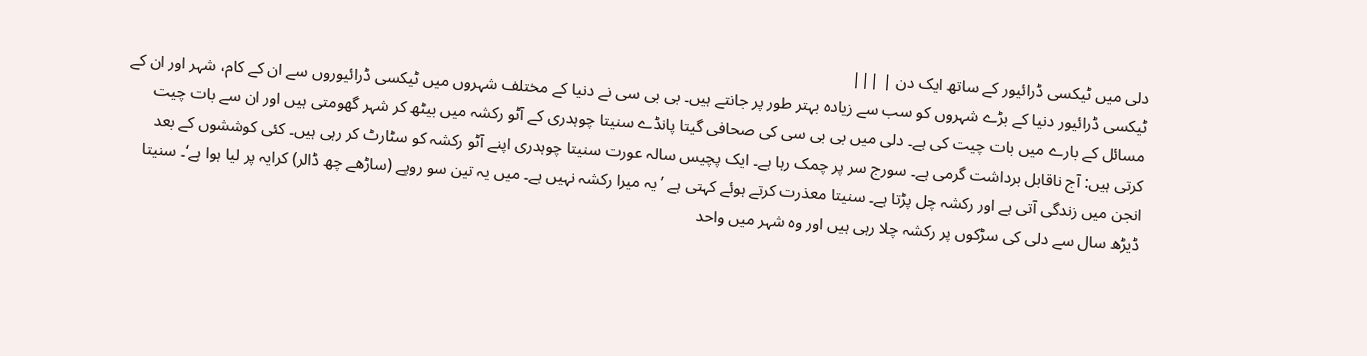دلی میں ٹیکسی ڈرائیور کے ساتھ ایک دن | |||
ٹیکسی ڈرائیور دنیا کے بڑے شہروں کو سب سے زیادہ بہتر طور پر جانتے ہیں۔ بی بی سی نے دنیا کے مختلف شہروں میں ٹیکسی ڈرائیوروں سے ان کے کام، شہر اور ان کے مسائل کے بارے میں بات چیت کی ہے۔ دلی میں بی بی سی کی صحافی گیتا پانڈے سنیتا چوہدری کے آٹو رکشہ میں بیٹھ کر شہر گھومتی ہیں اور ان سے بات چیت کرتی ہیں: آج ناقابل برداشت گرمی ہے۔ سورج سر پر چمک رہا ہے۔ ایک پچیس سالہ عورت سنیتا چوہدری اپنے آٹو رکشہ کو سٹارٹ کر رہی ہیں۔ کئی کوششوں کے بعد انجن میں زندگی آتی ہے اور رکشہ چل پڑتا ہے۔ سنیتا معذرت کرتے ہوئے کہتی ہے ’یہ میرا رکشہ نہیں ہے۔ میں یہ تین سو روپے (ساڑھے چھ ڈالر) کرایہ پر لیا ہوا ہے‘۔ سنیتا ڈیڑھ سال سے دلی کی سڑکوں پر رکشہ چلا رہی ہیں اور وہ شہر میں واحد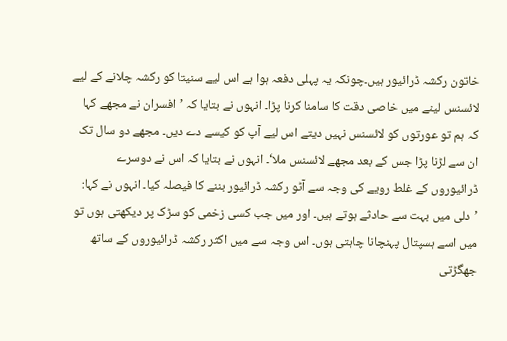خاتون رکشہ ڈرائیور ہیں۔چونکہ یہ پہلی دفعہ ہوا ہے اس لیے سنیتا کو رکشہ چلانے کے لیے لائسنس لینے میں خاصی دقت کا سامنا کرنا پڑا۔ انہوں نے بتایا کہ ’افسران نے مجھے کہا کہ ہم تو عورتوں کو لائسنس نہیں دیتے اس لیے آپ کو کیسے دے دیں۔ مجھے دو سال تک ان سے لڑنا پڑا جس کے بعد مجھے لائسنس ملا‘۔ انہوں نے بتایا کہ اس نے دوسرے ڈرائیوروں کے غلط رویے کی وجہ سے آٹو رکشہ ڈرائیور بننے کا فیصلہ کیا۔ انہوں نے کہا: ’دلی میں بہت سے حادثے ہوتے ہیں۔ اور میں جب کسی زخمی کو سڑک پر دیکھتی ہوں تو میں اسے ہسپتال پہنچانا چاہتی ہوں۔ اس وجہ سے میں اکثر رکشہ ڈرائیوروں کے ساتھ جھگڑتی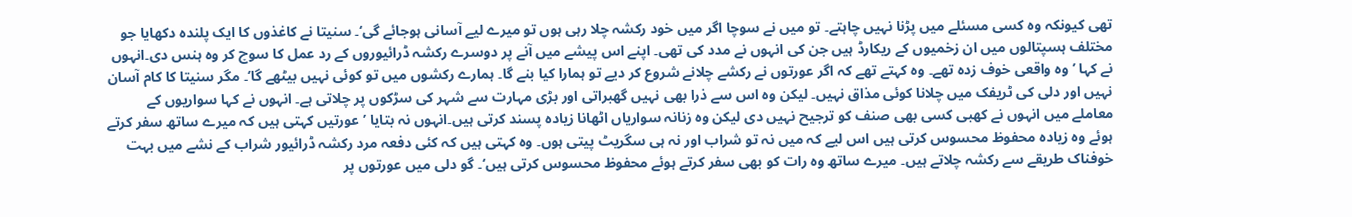تھی کیونکہ وہ کسی مسئلے میں پڑنا نہیں چاہتے۔ تو میں نے سوچا اگر میں خود رکشہ چلا رہی ہوں تو میرے لیے آسانی ہوجائے گی‘۔ سنیتا نے کاغذوں کا ایک پلندہ دکھایا جو مختلف ہسپتالوں میں ان زخمیوں کے ریکارڈ ہیں جن کی انہوں نے مدد کی تھی۔ اپنے اس پیشے میں آنے پر دوسرے رکشہ ڈرائیوروں کے رد عمل کا سوچ کر وہ ہنس دی۔انہوں نے کہا ’وہ واقعی خوف زدہ تھے۔ وہ کہتے تھے کہ اگر عورتوں نے رکشے چلانے شروع کر دیے تو ہمارا کیا بنے گا۔ ہمارے رکشوں میں تو کوئی نہیں بیٹھے گا‘۔ مگر سنیتا کا کام آسان نہیں اور دلی کی ٹریفک میں چلانا کوئی مذاق نہیں۔ لیکن وہ اس سے ذرا بھی نہیں گھبراتی اور بڑی مہارت سے شہر کی سڑکوں پر چلاتی ہے۔ انہوں نے کہا سواریوں کے معاملے میں انہوں نے کھبی کسی بھی صنف کو ترجیح نہیں دی لیکن وہ زنانہ سواریاں اٹھانا زیادہ پسند کرتی ہیں۔انہوں نہ بتایا ’عورتیں کہتی ہیں کہ میرے ساتھ سفر کرتے ہوئے وہ زیادہ محفوظ محسوس کرتی ہیں اس لیے کہ میں نہ تو شراب اور نہ ہی سگریٹ پیتی ہوں۔ وہ کہتی ہیں کہ کئی دفعہ مرد رکشہ ڈرائیور شراب کے نشے میں بہت خوفناک طریقے سے رکشہ چلاتے ہیں۔ میرے ساتھ وہ رات کو بھی سفر کرتے ہوئے محفوظ محسوس کرتی ہیں‘۔ گو دلی میں عورتوں پر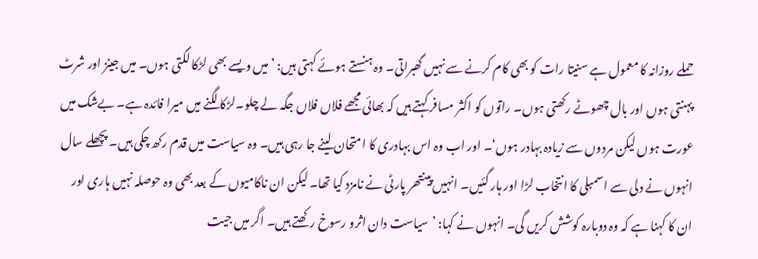حملے روزانہ کا معمول ہے سنیتا رات کو بھی کام کرنے سے نہیں گھبراتی۔ وہ ہنستے ہوئے کہتی ہیں: ’میں ویسے بھی لڑکا لگتی ہوں۔ میں جینز اور شرٹ پہنتی ہوں اور بال چھوٹے رکھتی ہوں۔ راتوں کو اکثر مسافر کہتے ہیں کہ بھائی مجھے فلاں فلاں جگہ لے چلو۔لڑکا لگنے میں میرا فائدہ ہے۔ بےشک میں عورت ہوں لیکن مردوں سے زیادہ بہادر ہوں‘۔ اور اب وہ اس بہادری کا امتحان لینے جا رہی ہیں۔ وہ سیاست میں قدم رکھ چکی ہیں۔ پچھلے سال انہوں نے دلی سے اسمبلی کا انتخاب لڑا اور ہار گئیں۔ انہیں پینتھر پارٹی نے نامزد کیا تھا۔ لیکن ان ناکامیوں کے بعد بھی وہ حوصلہ نہیں ہاری اور ان کا کہنا ہے کہ وہ دوبارہ کوشش کریں گی۔ انہوں نے کہا: ’سیاست دان اثرو رسوخ رکھتے ہیں۔ اگر میں جیت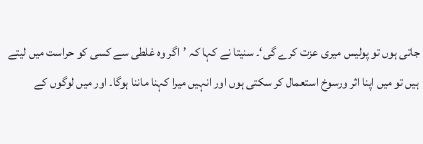جاتی ہوں تو پولیس میری عزت کرے گی‘۔ سنیتا نے کہا کہ ’اگر وہ غلطی سے کسی کو حراست میں لیتے ہیں تو میں اپنا اثر ورسوخ استعمال کر سکتی ہوں اور انہیں میرا کہنا ماننا ہوگا۔ اور میں لوگوں کے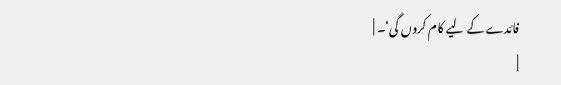فائدے کے لیے کام کروں گی‘۔ |
|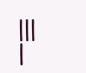|||
|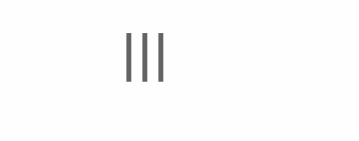|||